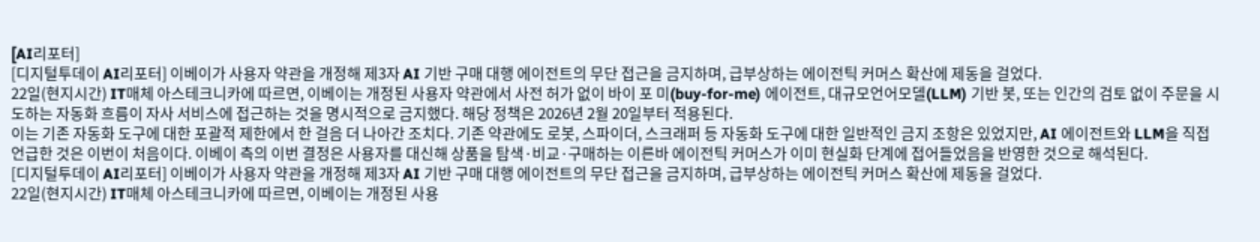[AI리포터]
[디지털투데이 AI리포터] 이베이가 사용자 약관을 개정해 제3자 AI 기반 구매 대행 에이전트의 무단 접근을 금지하며, 급부상하는 에이전틱 커머스 확산에 제동을 걸었다.
22일(현지시간) IT매체 아스테크니카에 따르면, 이베이는 개정된 사용자 약관에서 사전 허가 없이 바이 포 미(buy-for-me) 에이전트, 대규모언어모델(LLM) 기반 봇, 또는 인간의 검토 없이 주문을 시도하는 자동화 흐름이 자사 서비스에 접근하는 것을 명시적으로 금지했다. 해당 정책은 2026년 2월 20일부터 적용된다.
이는 기존 자동화 도구에 대한 포괄적 제한에서 한 걸음 더 나아간 조치다. 기존 약관에도 로봇, 스파이더, 스크래퍼 등 자동화 도구에 대한 일반적인 금지 조항은 있었지만, AI 에이전트와 LLM을 직접 언급한 것은 이번이 처음이다. 이베이 측의 이번 결정은 사용자를 대신해 상품을 탐색·비교·구매하는 이른바 에이전틱 커머스가 이미 현실화 단계에 접어들었음을 반영한 것으로 해석된다.
[디지털투데이 AI리포터] 이베이가 사용자 약관을 개정해 제3자 AI 기반 구매 대행 에이전트의 무단 접근을 금지하며, 급부상하는 에이전틱 커머스 확산에 제동을 걸었다.
22일(현지시간) IT매체 아스테크니카에 따르면, 이베이는 개정된 사용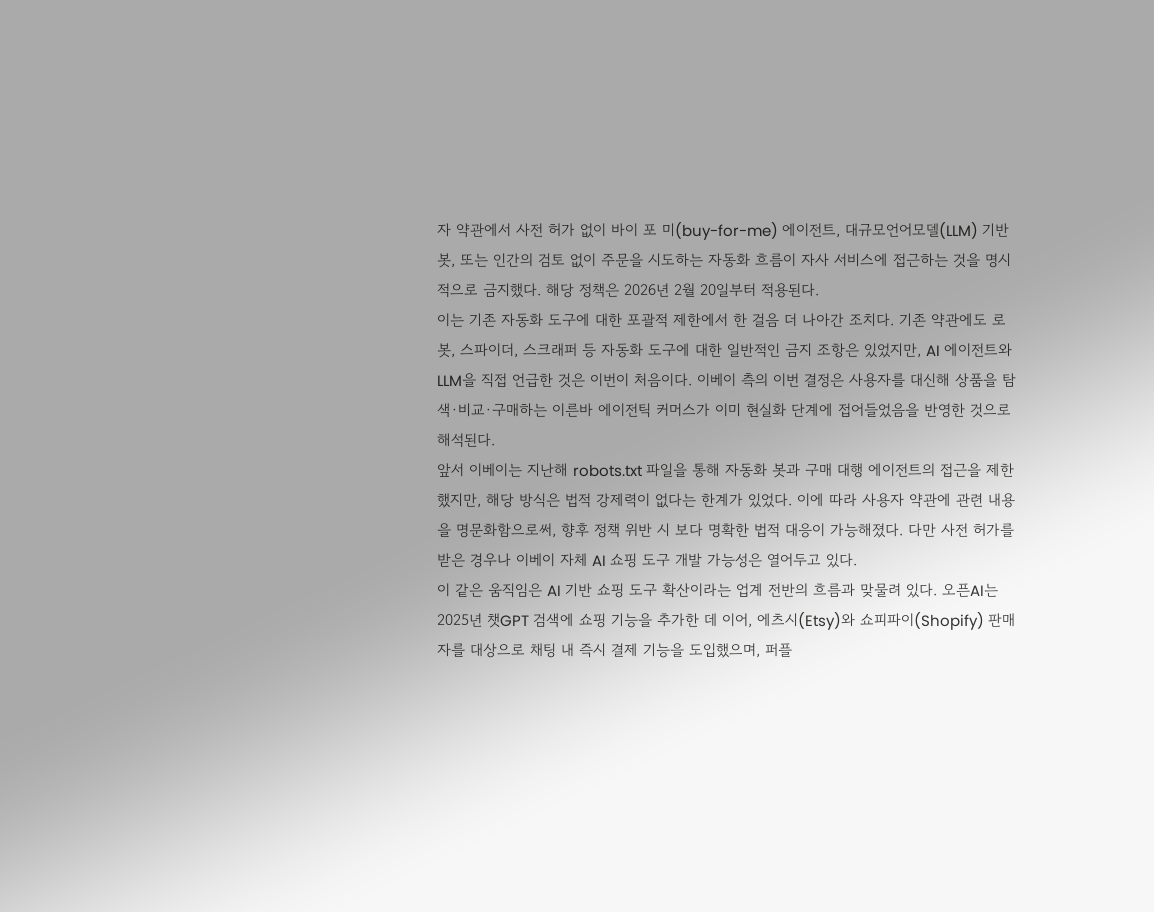자 약관에서 사전 허가 없이 바이 포 미(buy-for-me) 에이전트, 대규모언어모델(LLM) 기반 봇, 또는 인간의 검토 없이 주문을 시도하는 자동화 흐름이 자사 서비스에 접근하는 것을 명시적으로 금지했다. 해당 정책은 2026년 2월 20일부터 적용된다.
이는 기존 자동화 도구에 대한 포괄적 제한에서 한 걸음 더 나아간 조치다. 기존 약관에도 로봇, 스파이더, 스크래퍼 등 자동화 도구에 대한 일반적인 금지 조항은 있었지만, AI 에이전트와 LLM을 직접 언급한 것은 이번이 처음이다. 이베이 측의 이번 결정은 사용자를 대신해 상품을 탐색·비교·구매하는 이른바 에이전틱 커머스가 이미 현실화 단계에 접어들었음을 반영한 것으로 해석된다.
앞서 이베이는 지난해 robots.txt 파일을 통해 자동화 봇과 구매 대행 에이전트의 접근을 제한했지만, 해당 방식은 법적 강제력이 없다는 한계가 있었다. 이에 따라 사용자 약관에 관련 내용을 명문화함으로써, 향후 정책 위반 시 보다 명확한 법적 대응이 가능해졌다. 다만 사전 허가를 받은 경우나 이베이 자체 AI 쇼핑 도구 개발 가능성은 열어두고 있다.
이 같은 움직임은 AI 기반 쇼핑 도구 확산이라는 업계 전반의 흐름과 맞물려 있다. 오픈AI는 2025년 챗GPT 검색에 쇼핑 기능을 추가한 데 이어, 에츠시(Etsy)와 쇼피파이(Shopify) 판매자를 대상으로 채팅 내 즉시 결제 기능을 도입했으며, 퍼플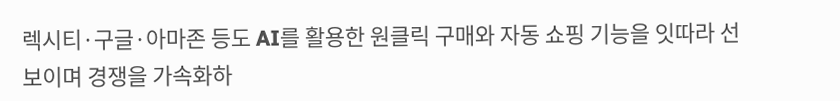렉시티·구글·아마존 등도 AI를 활용한 원클릭 구매와 자동 쇼핑 기능을 잇따라 선보이며 경쟁을 가속화하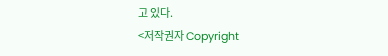고 있다.
<저작권자 Copyright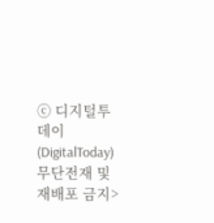ⓒ 디지털투데이 (DigitalToday) 무단전재 및 재배포 금지>